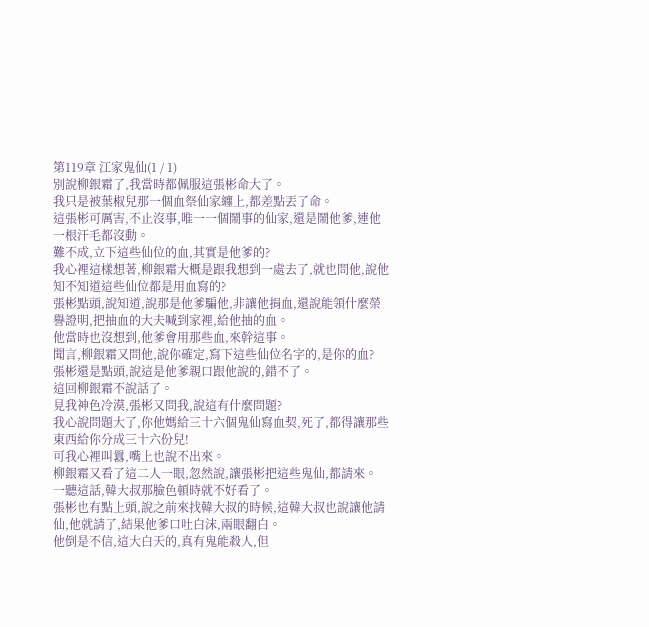第119章 江家鬼仙(1 / 1)
別說柳銀霜了,我當時都佩服這張彬命大了。
我只是被葉椒兒那一個血祭仙家纏上,都差點丟了命。
這張彬可厲害,不止沒事,唯一一個鬧事的仙家,還是鬧他爹,連他一根汗毛都沒動。
難不成,立下這些仙位的血,其實是他爹的?
我心裡這樣想著,柳銀霜大概是跟我想到一處去了,就也問他,說他知不知道這些仙位都是用血寫的?
張彬點頭,說知道,說那是他爹騙他,非讓他捐血,還說能領什麼榮譽證明,把抽血的大夫喊到家裡,給他抽的血。
他當時也沒想到,他爹會用那些血,來幹這事。
聞言,柳銀霜又問他,說你確定,寫下這些仙位名字的,是你的血?
張彬還是點頭,說這是他爹親口跟他說的,錯不了。
這回柳銀霜不說話了。
見我神色冷漠,張彬又問我,說這有什麼問題?
我心說問題大了,你他媽給三十六個鬼仙寫血契,死了,都得讓那些東西給你分成三十六份兒!
可我心裡叫囂,嘴上也說不出來。
柳銀霜又看了這二人一眼,忽然說,讓張彬把這些鬼仙,都請來。
一聽這話,韓大叔那臉色頓時就不好看了。
張彬也有點上頭,說之前來找韓大叔的時候,這韓大叔也說讓他請仙,他就請了,結果他爹口吐白沫,兩眼翻白。
他倒是不信,這大白天的,真有鬼能殺人,但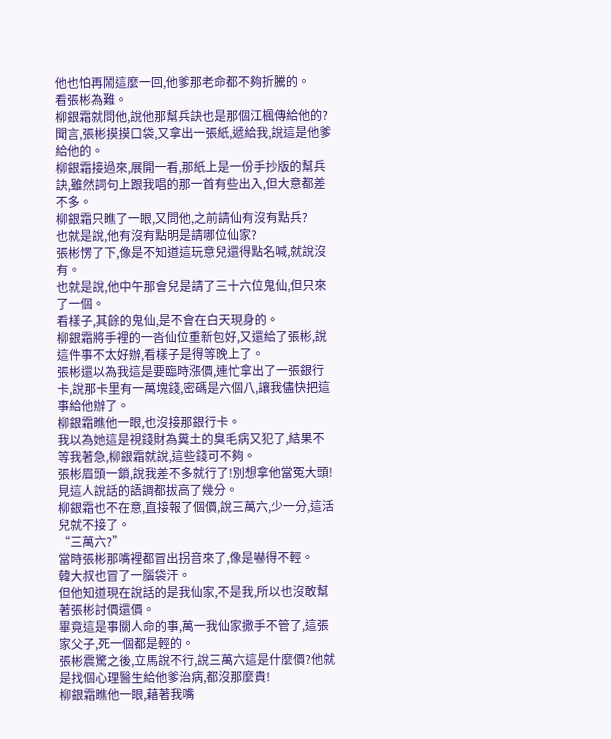他也怕再鬧這麼一回,他爹那老命都不夠折騰的。
看張彬為難。
柳銀霜就問他,說他那幫兵訣也是那個江楓傳給他的?
聞言,張彬摸摸口袋,又拿出一張紙,遞給我,說這是他爹給他的。
柳銀霜接過來,展開一看,那紙上是一份手抄版的幫兵訣,雖然詞句上跟我唱的那一首有些出入,但大意都差不多。
柳銀霜只瞧了一眼,又問他,之前請仙有沒有點兵?
也就是說,他有沒有點明是請哪位仙家?
張彬愣了下,像是不知道這玩意兒還得點名喊,就說沒有。
也就是說,他中午那會兒是請了三十六位鬼仙,但只來了一個。
看樣子,其餘的鬼仙,是不會在白天現身的。
柳銀霜將手裡的一沓仙位重新包好,又還給了張彬,說這件事不太好辦,看樣子是得等晚上了。
張彬還以為我這是要臨時漲價,連忙拿出了一張銀行卡,說那卡里有一萬塊錢,密碼是六個八,讓我儘快把這事給他辦了。
柳銀霜瞧他一眼,也沒接那銀行卡。
我以為她這是視錢財為糞土的臭毛病又犯了,結果不等我著急,柳銀霜就說,這些錢可不夠。
張彬眉頭一鎖,說我差不多就行了!別想拿他當冤大頭!
見這人說話的語調都拔高了幾分。
柳銀霜也不在意,直接報了個價,說三萬六,少一分,這活兒就不接了。
“三萬六?”
當時張彬那嘴裡都冒出拐音來了,像是嚇得不輕。
韓大叔也冒了一腦袋汗。
但他知道現在說話的是我仙家,不是我,所以也沒敢幫著張彬討價還價。
畢竟這是事關人命的事,萬一我仙家撒手不管了,這張家父子,死一個都是輕的。
張彬震驚之後,立馬說不行,說三萬六這是什麼價?他就是找個心理醫生給他爹治病,都沒那麼貴!
柳銀霜瞧他一眼,藉著我嘴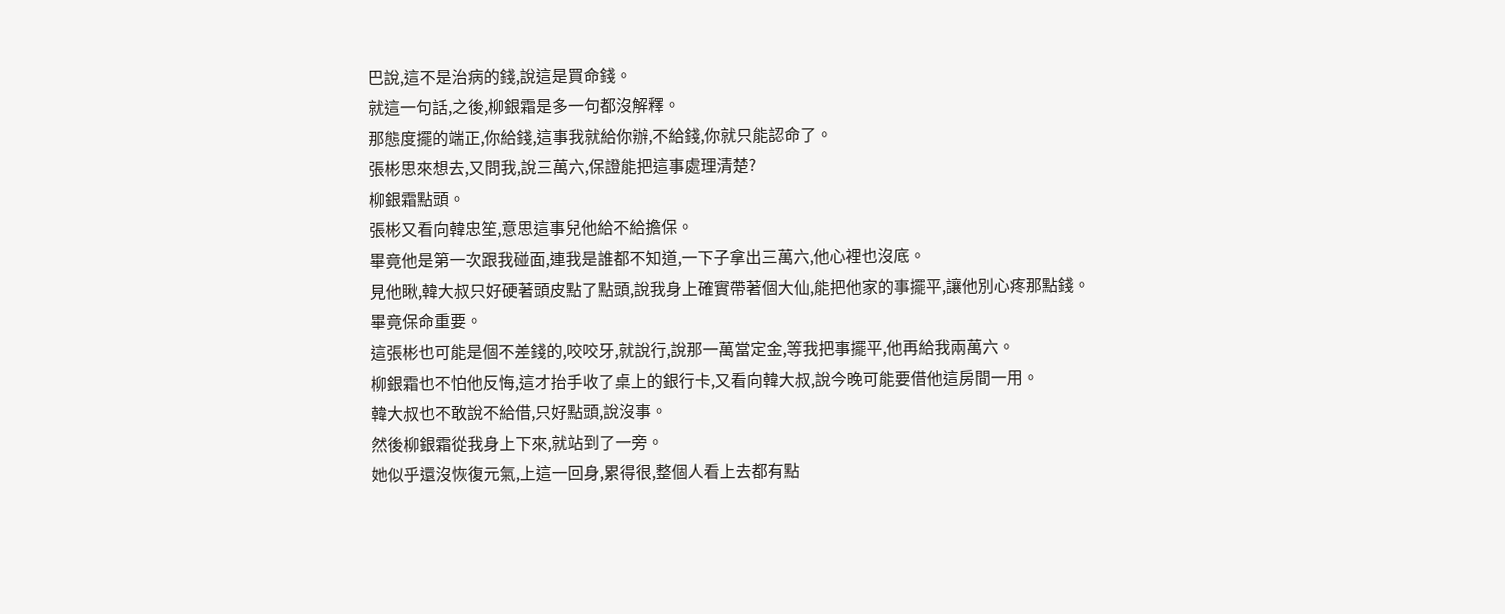巴說,這不是治病的錢,說這是買命錢。
就這一句話,之後,柳銀霜是多一句都沒解釋。
那態度擺的端正,你給錢,這事我就給你辦,不給錢,你就只能認命了。
張彬思來想去,又問我,說三萬六,保證能把這事處理清楚?
柳銀霜點頭。
張彬又看向韓忠笙,意思這事兒他給不給擔保。
畢竟他是第一次跟我碰面,連我是誰都不知道,一下子拿出三萬六,他心裡也沒底。
見他瞅,韓大叔只好硬著頭皮點了點頭,說我身上確實帶著個大仙,能把他家的事擺平,讓他別心疼那點錢。
畢竟保命重要。
這張彬也可能是個不差錢的,咬咬牙,就說行,說那一萬當定金,等我把事擺平,他再給我兩萬六。
柳銀霜也不怕他反悔,這才抬手收了桌上的銀行卡,又看向韓大叔,說今晚可能要借他這房間一用。
韓大叔也不敢說不給借,只好點頭,說沒事。
然後柳銀霜從我身上下來,就站到了一旁。
她似乎還沒恢復元氣,上這一回身,累得很,整個人看上去都有點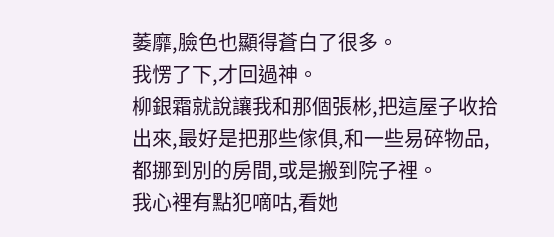萎靡,臉色也顯得蒼白了很多。
我愣了下,才回過神。
柳銀霜就說讓我和那個張彬,把這屋子收拾出來,最好是把那些傢俱,和一些易碎物品,都挪到別的房間,或是搬到院子裡。
我心裡有點犯嘀咕,看她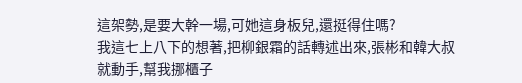這架勢,是要大幹一場,可她這身板兒,還挺得住嗎?
我這七上八下的想著,把柳銀霜的話轉述出來,張彬和韓大叔就動手,幫我挪櫃子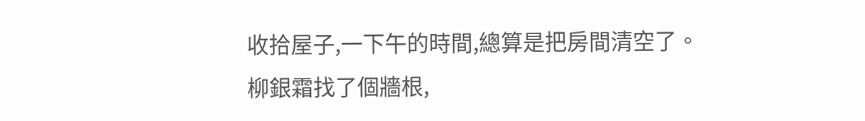收拾屋子,一下午的時間,總算是把房間清空了。
柳銀霜找了個牆根,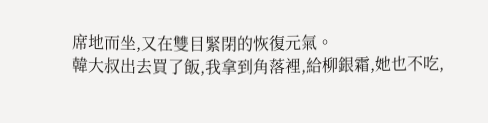席地而坐,又在雙目緊閉的恢復元氣。
韓大叔出去買了飯,我拿到角落裡,給柳銀霜,她也不吃,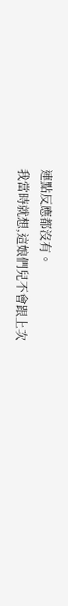連點反應都沒有。
我當時就想,這娘們兒不會跟上次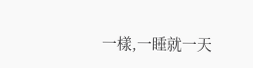一樣,一睡就一天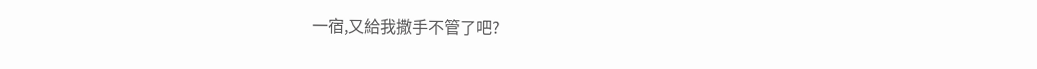一宿,又給我撒手不管了吧?